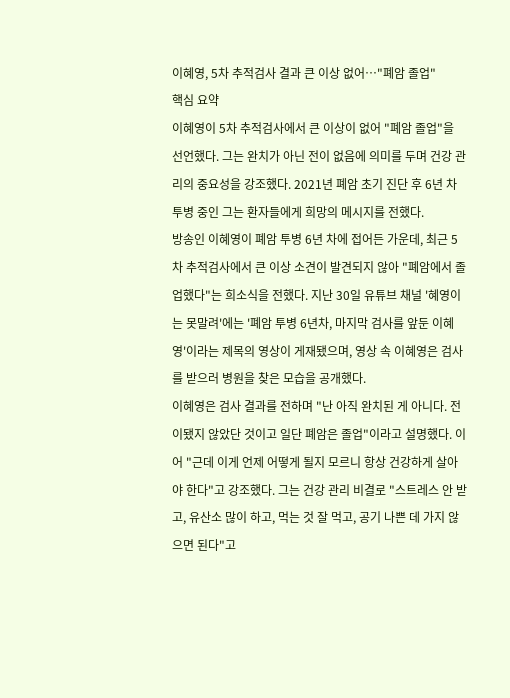이혜영, 5차 추적검사 결과 큰 이상 없어…"폐암 졸업"
핵심 요약
이혜영이 5차 추적검사에서 큰 이상이 없어 "폐암 졸업"을 선언했다. 그는 완치가 아닌 전이 없음에 의미를 두며 건강 관리의 중요성을 강조했다. 2021년 폐암 초기 진단 후 6년 차 투병 중인 그는 환자들에게 희망의 메시지를 전했다.
방송인 이혜영이 폐암 투병 6년 차에 접어든 가운데, 최근 5차 추적검사에서 큰 이상 소견이 발견되지 않아 "폐암에서 졸업했다"는 희소식을 전했다. 지난 30일 유튜브 채널 '혜영이는 못말려'에는 '폐암 투병 6년차, 마지막 검사를 앞둔 이혜영'이라는 제목의 영상이 게재됐으며, 영상 속 이혜영은 검사를 받으러 병원을 찾은 모습을 공개했다.
이혜영은 검사 결과를 전하며 "난 아직 완치된 게 아니다. 전이됐지 않았단 것이고 일단 폐암은 졸업"이라고 설명했다. 이어 "근데 이게 언제 어떻게 될지 모르니 항상 건강하게 살아야 한다"고 강조했다. 그는 건강 관리 비결로 "스트레스 안 받고, 유산소 많이 하고, 먹는 것 잘 먹고, 공기 나쁜 데 가지 않으면 된다"고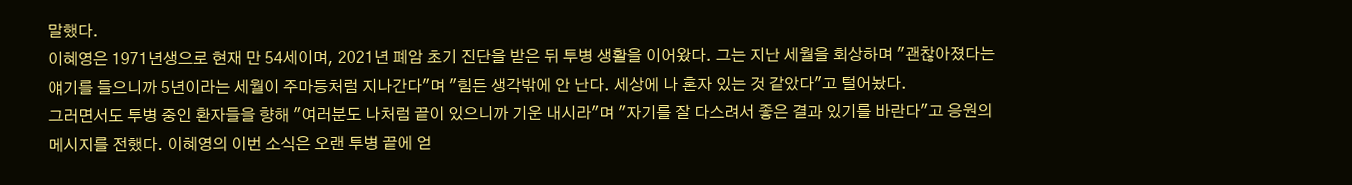말했다.
이혜영은 1971년생으로 현재 만 54세이며, 2021년 폐암 초기 진단을 받은 뒤 투병 생활을 이어왔다. 그는 지난 세월을 회상하며 "괜찮아졌다는 얘기를 들으니까 5년이라는 세월이 주마등처럼 지나간다"며 "힘든 생각밖에 안 난다. 세상에 나 혼자 있는 것 같았다"고 털어놨다.
그러면서도 투병 중인 환자들을 향해 "여러분도 나처럼 끝이 있으니까 기운 내시라"며 "자기를 잘 다스려서 좋은 결과 있기를 바란다"고 응원의 메시지를 전했다. 이혜영의 이번 소식은 오랜 투병 끝에 얻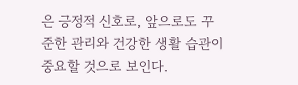은 긍정적 신호로, 앞으로도 꾸준한 관리와 건강한 생활 습관이 중요할 것으로 보인다.